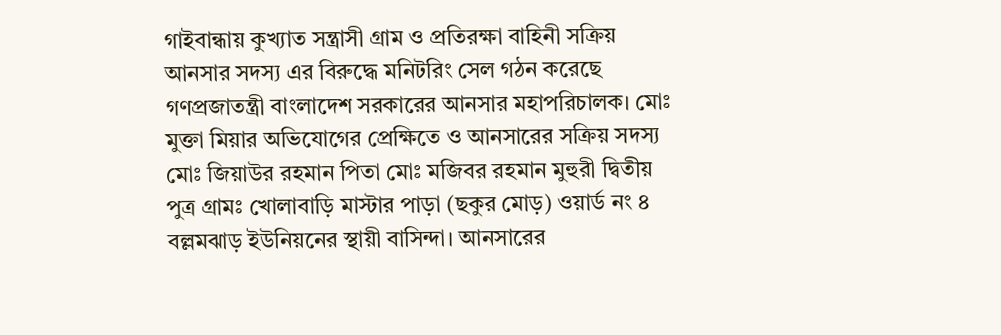গাইবান্ধায় কুখ্যাত সন্ত্রাসী গ্রাম ও প্রতিরক্ষা বাহিনী সক্রিয় আনসার সদস্য এর বিরুদ্ধে মনিটরিং সেল গঠন করেছে গণপ্রজাতন্ত্রী বাংলাদেশ সরকারের আনসার মহাপরিচালক। মোঃ মুক্তা মিয়ার অভিযোগের প্রেক্ষিতে ও আনসারের সক্রিয় সদস্য মোঃ জিয়াউর রহমান পিতা মোঃ মজিবর রহমান মুহুরী দ্বিতীয় পুত্র গ্রামঃ খোলাবাড়ি মাস্টার পাড়া (ছকুর মোড়) ওয়ার্ড নং ৪ বল্লমঝাড় ইউনিয়নের স্থায়ী বাসিন্দা। আনসারের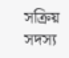সক্রিয় সদস্য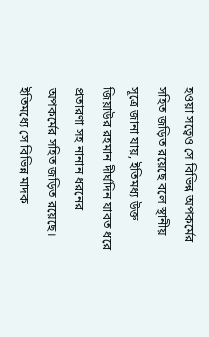হওয়া সত্বেও সে বিভিন্ন অপকর্মের সহিত জড়িত রয়েছে বলে স্থানীয় সূত্রে জানা যায়, ইতিমধ্য উক্ত জিয়াউর রহমান দীর্ঘদিন যাবত ধরে প্রতারণা সহ নানান ধরনের অপকর্মের সহিত জড়িত রয়েছে। ইতিমধ্যে সে বিভিন্ন মাদক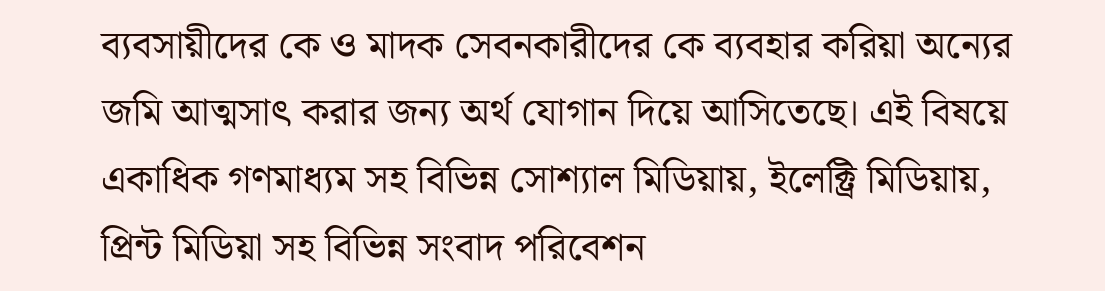ব্যবসায়ীদের কে ও মাদক সেবনকারীদের কে ব্যবহার করিয়া অন্যের জমি আত্মসাৎ করার জন্য অর্থ যোগান দিয়ে আসিতেছে। এই বিষয়ে একাধিক গণমাধ্যম সহ বিভিন্ন সোশ্যাল মিডিয়ায়, ইলেক্ট্রি মিডিয়ায়, প্রিন্ট মিডিয়া সহ বিভিন্ন সংবাদ পরিবেশন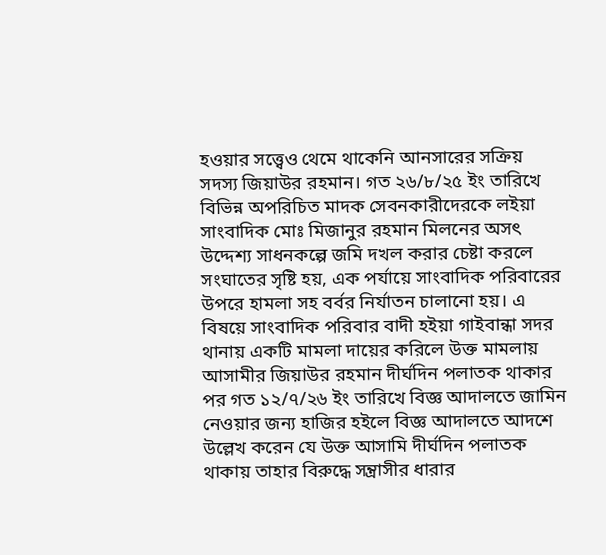হওয়ার সত্ত্বেও থেমে থাকেনি আনসারের সক্রিয় সদস্য জিয়াউর রহমান। গত ২৬/৮/২৫ ইং তারিখে বিভিন্ন অপরিচিত মাদক সেবনকারীদেরকে লইয়া সাংবাদিক মোঃ মিজানুর রহমান মিলনের অসৎ উদ্দেশ্য সাধনকল্পে জমি দখল করার চেষ্টা করলে সংঘাতের সৃষ্টি হয়, এক পর্যায়ে সাংবাদিক পরিবারের উপরে হামলা সহ বর্বর নির্যাতন চালানো হয়। এ বিষয়ে সাংবাদিক পরিবার বাদী হইয়া গাইবান্ধা সদর থানায় একটি মামলা দায়ের করিলে উক্ত মামলায় আসামীর জিয়াউর রহমান দীর্ঘদিন পলাতক থাকার পর গত ১২/৭/২৬ ইং তারিখে বিজ্ঞ আদালতে জামিন নেওয়ার জন্য হাজির হইলে বিজ্ঞ আদালতে আদশে উল্লেখ করেন যে উক্ত আসামি দীর্ঘদিন পলাতক থাকায় তাহার বিরুদ্ধে সন্ত্রাসীর ধারার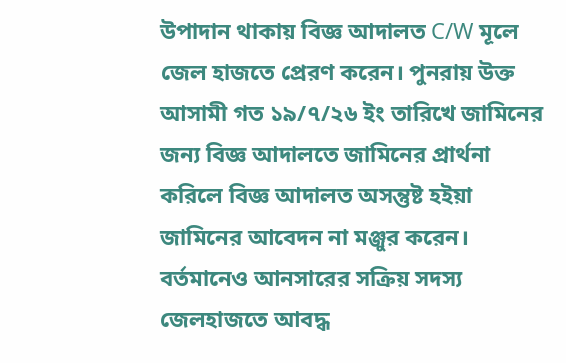উপাদান থাকায় বিজ্ঞ আদালত C/W মূলে জেল হাজতে প্রেরণ করেন। পুনরায় উক্ত আসামী গত ১৯/৭/২৬ ইং তারিখে জামিনের জন্য বিজ্ঞ আদালতে জামিনের প্রার্থনা করিলে বিজ্ঞ আদালত অসন্তুষ্ট হইয়া জামিনের আবেদন না মঞ্জুর করেন। বর্তমানেও আনসারের সক্রিয় সদস্য জেলহাজতে আবদ্ধ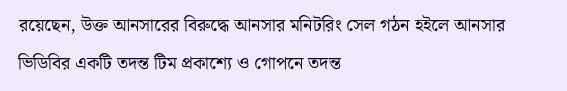রয়েছেন, উক্ত আনসারের বিরুদ্ধে আনসার মনিটরিং সেল গঠন হইলে আনসার ভিডিবির একটি তদন্ত টিম প্রকাশ্যে ও গোপনে তদন্ত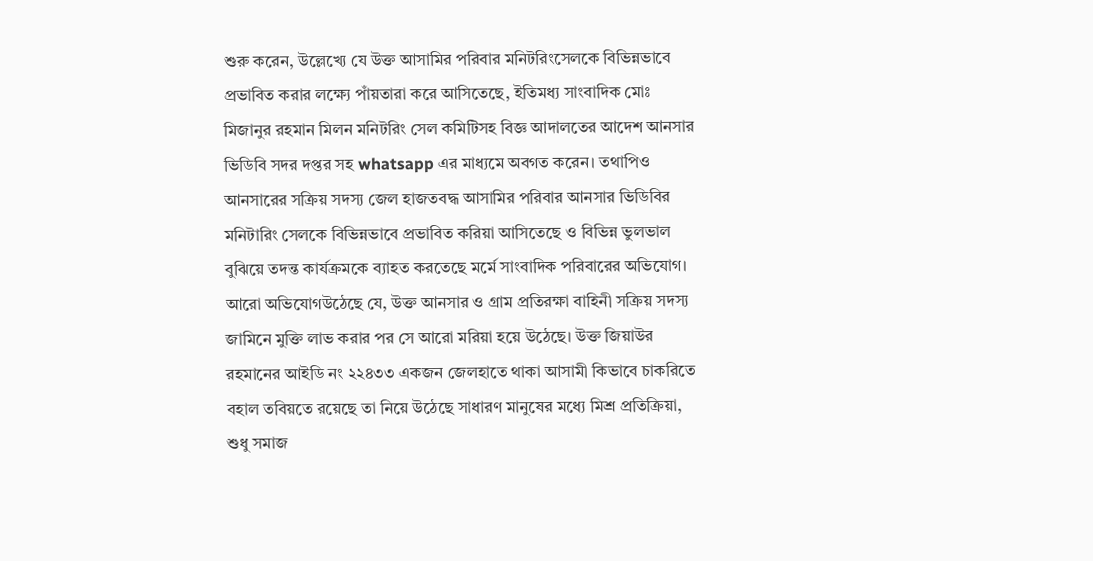শুরু করেন, উল্লেখ্যে যে উক্ত আসামির পরিবার মনিটরিংসেলকে বিভিন্নভাবে প্রভাবিত করার লক্ষ্যে পাঁয়তারা করে আসিতেছে, ইতিমধ্য সাংবাদিক মোঃ মিজানুর রহমান মিলন মনিটরিং সেল কমিটিসহ বিজ্ঞ আদালতের আদেশ আনসার ভিডিবি সদর দপ্তর সহ whatsapp এর মাধ্যমে অবগত করেন। তথাপিও আনসারের সক্রিয় সদস্য জেল হাজতবদ্ধ আসামির পরিবার আনসার ভিডিবির মনিটারিং সেলকে বিভিন্নভাবে প্রভাবিত করিয়া আসিতেছে ও বিভিন্ন ভুলভাল বুঝিয়ে তদন্ত কার্যক্রমকে ব্যাহত করতেছে মর্মে সাংবাদিক পরিবারের অভিযোগ। আরো অভিযোগউঠেছে যে, উক্ত আনসার ও গ্রাম প্রতিরক্ষা বাহিনী সক্রিয় সদস্য জামিনে মুক্তি লাভ করার পর সে আরো মরিয়া হয়ে উঠেছে। উক্ত জিয়াউর রহমানের আইডি নং ২২৪৩৩ একজন জেলহাতে থাকা আসামী কিভাবে চাকরিতে বহাল তবিয়তে রয়েছে তা নিয়ে উঠেছে সাধারণ মানুষের মধ্যে মিশ্র প্রতিক্রিয়া, শুধু সমাজ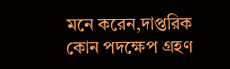মনে করেন,দাপ্তরিক কোন পদক্ষেপ গ্রহণ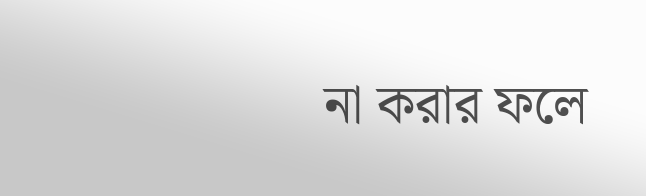না করার ফলে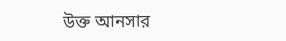উক্ত আনসার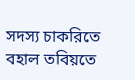সদস্য চাকরিতে বহাল তবিয়তে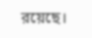রয়েছে।